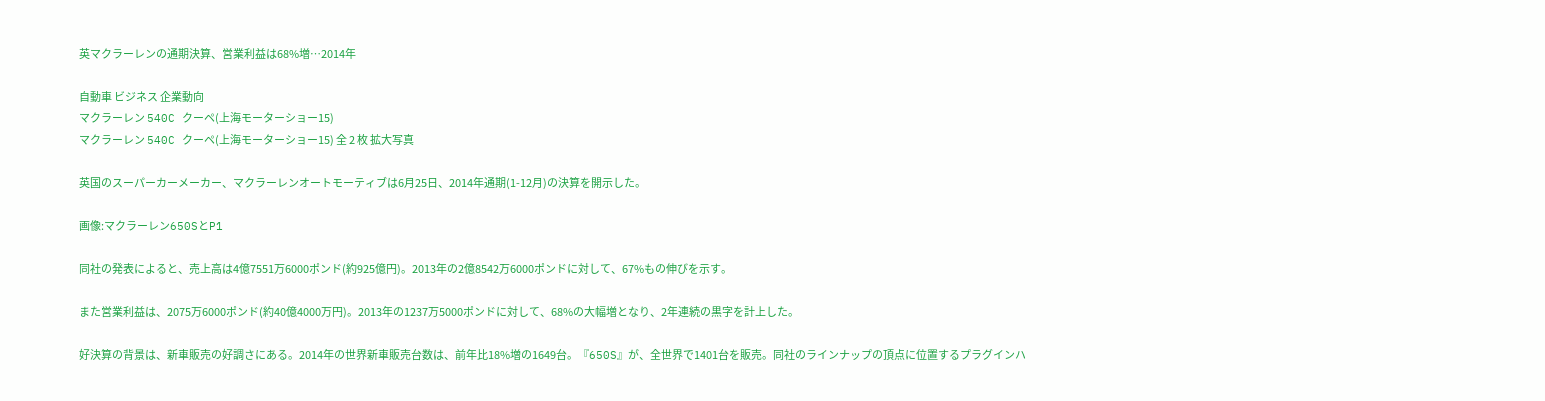英マクラーレンの通期決算、営業利益は68%増…2014年

自動車 ビジネス 企業動向
マクラーレン 540C クーペ(上海モーターショー15)
マクラーレン 540C クーペ(上海モーターショー15) 全 2 枚 拡大写真

英国のスーパーカーメーカー、マクラーレンオートモーティブは6月25日、2014年通期(1-12月)の決算を開示した。

画像:マクラーレン650SとP1

同社の発表によると、売上高は4億7551万6000ポンド(約925億円)。2013年の2億8542万6000ポンドに対して、67%もの伸びを示す。

また営業利益は、2075万6000ポンド(約40億4000万円)。2013年の1237万5000ポンドに対して、68%の大幅増となり、2年連続の黒字を計上した。

好決算の背景は、新車販売の好調さにある。2014年の世界新車販売台数は、前年比18%増の1649台。『650S』が、全世界で1401台を販売。同社のラインナップの頂点に位置するプラグインハ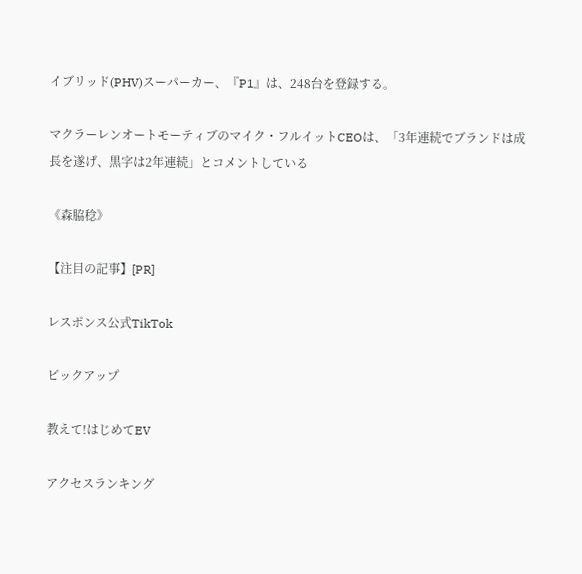イブリッド(PHV)スーパーカー、『P1』は、248台を登録する。

マクラーレンオートモーティブのマイク・フルイットCEOは、「3年連続でブランドは成長を遂げ、黒字は2年連続」とコメントしている

《森脇稔》

【注目の記事】[PR]

レスポンス公式TikTok

ピックアップ

教えて!はじめてEV

アクセスランキング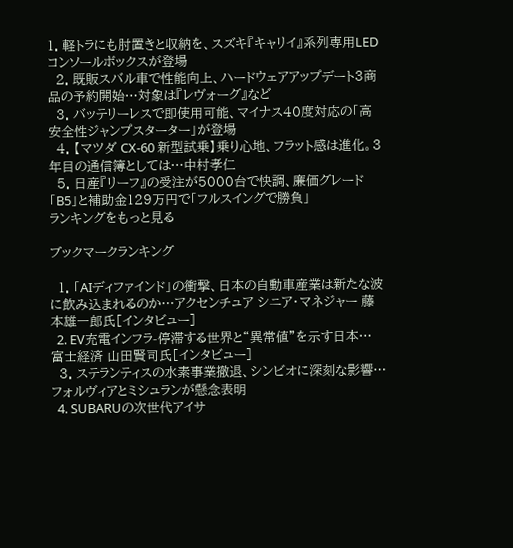1. 軽トラにも肘置きと収納を、スズキ『キャリイ』系列専用LEDコンソールボックスが登場
  2. 既販スバル車で性能向上、ハードウェアアップデート3商品の予約開始…対象は『レヴォーグ』など
  3. バッテリーレスで即使用可能、マイナス40度対応の「高安全性ジャンプスターター」が登場
  4. 【マツダ CX-60 新型試乗】乗り心地、フラット感は進化。3年目の通信簿としては…中村孝仁
  5. 日産『リーフ』の受注が5000台で快調、廉価グレード「B5」と補助金129万円で「フルスイングで勝負」
ランキングをもっと見る

ブックマークランキング

  1. 「AIディファインド」の衝撃、日本の自動車産業は新たな波に飲み込まれるのか…アクセンチュア シニア・マネジャー 藤本雄一郎氏[インタビュー]
  2. EV充電インフラ-停滞する世界と“異常値”を示す日本…富士経済 山田賢司氏[インタビュー]
  3. ステランティスの水素事業撤退、シンビオに深刻な影響…フォルヴィアとミシュランが懸念表明
  4. SUBARUの次世代アイサ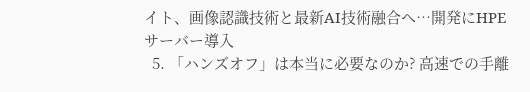イト、画像認識技術と最新AI技術融合へ…開発にHPEサーバー導入
  5. 「ハンズオフ」は本当に必要なのか? 高速での手離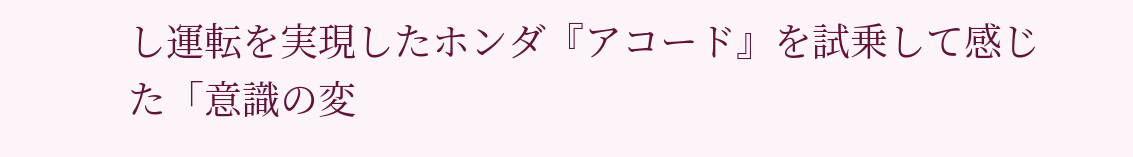し運転を実現したホンダ『アコード』を試乗して感じた「意識の変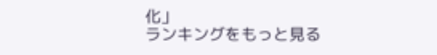化」
ランキングをもっと見る